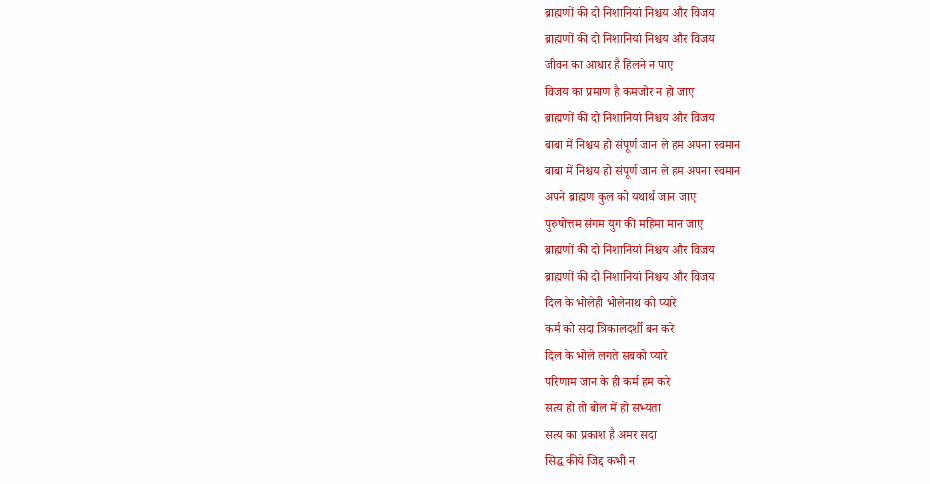ब्राह्मणों की दो निशानियां निश्चय और विजय
ब्राह्मणों की दो निशानियां निश्चय और विजय
जीवन का आधार है हिलने न पाए
विजय का प्रमाण है कमजोर न हो जाए
ब्राह्मणों की दो निशानियां निश्चय और विजय
बाबा में निश्चय हो संपूर्ण जान ले हम अपना स्वमान
बाबा में निश्चय हो संपूर्ण जान ले हम अपना स्वमान
अपने ब्राह्मण कुल को यथार्थ जान जाए
पुरुषोत्तम संगम युग की महिमा मान जाए
ब्राह्मणों की दो निशानियां निश्चय और विजय
ब्राह्मणों की दो निशानियां निश्चय और विजय
दिल के भोलेही भोलेनाथ को प्यारे
कर्म को सदा त्रिकालदर्शी बन करे
दिल के भोले लगते सबको प्यारे
परिणाम जान के ही कर्म हम करे
सत्य हो तो बोल में हो सभ्यता
सत्य का प्रकाश है अमर सदा
सिद्ध कीये जिद्द कभी न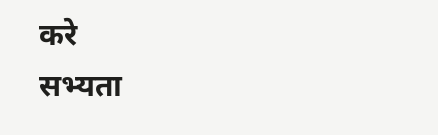करे
सभ्यता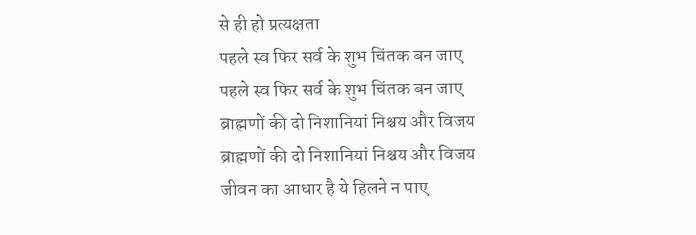से ही हो प्रत्यक्षता
पहले स्व फिर सर्व के शुभ चिंतक बन जाए
पहले स्व फिर सर्व के शुभ चिंतक बन जाए
ब्राह्मणों की दो निशानियां निश्चय और विजय
ब्राह्मणों की दो निशानियां निश्चय और विजय
जीवन का आधार है ये हिलने न पाए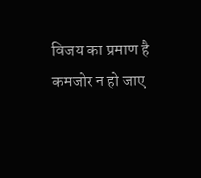विजय का प्रमाण है कमजोर न हो जाए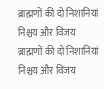ब्राह्मणों की दो निशानियां निश्चय और विजय
ब्राह्मणों की दो निशानियां निश्चय और विजय